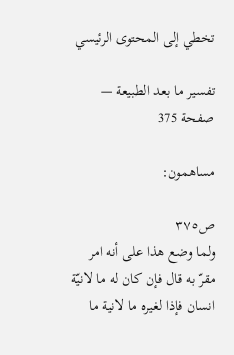تخطي إلى المحتوى الرئيسي

تفسير ما بعد الطبيعة — صفحة 375

مساهمون:

ص٣٧٥
ولما وضع هذا على أنه امر مقرّ به قال فإن كان له ما لانيّة انسان فإذا لغيره ما لانية ما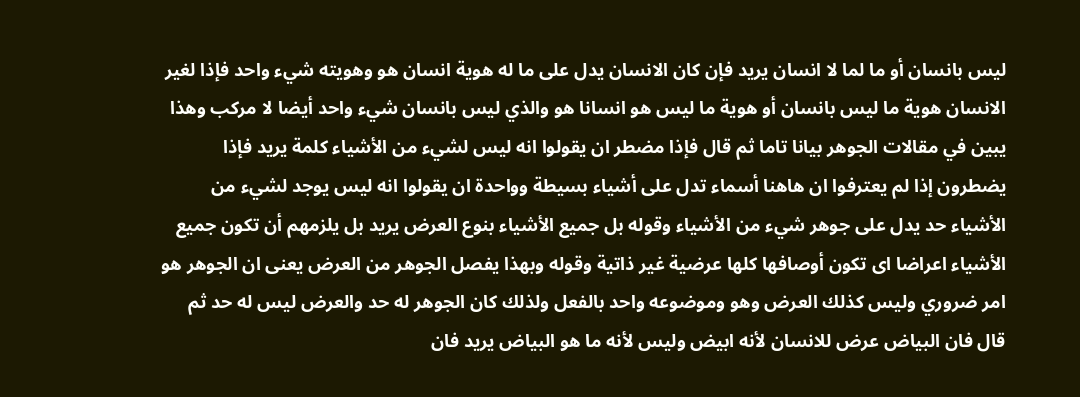ليس بانسان أو ما لما لا انسان يريد فإن كان الانسان يدل على ما له هوية انسان هو وهويته شيء واحد فإذا لغير الانسان هوية ما ليس بانسان أو هوية ما ليس هو انسانا هو والذي ليس بانسان شيء واحد أيضا لا مركب وهذا يبين في مقالات الجوهر بيانا تاما ثم قال فإذا مضطر ان يقولوا انه ليس لشيء من الأشياء كلمة يريد فإذا يضطرون إذا لم يعترفوا ان هاهنا أسماء تدل على أشياء بسيطة وواحدة ان يقولوا انه ليس يوجد لشيء من الأشياء حد يدل على جوهر شيء من الأشياء وقوله بل جميع الأشياء بنوع العرض يريد بل يلزمهم أن تكون جميع الأشياء اعراضا اى تكون أوصافها كلها عرضية غير ذاتية وقوله وبهذا يفصل الجوهر من العرض يعنى ان الجوهر هو امر ضروري وليس كذلك العرض وهو وموضوعه واحد بالفعل ولذلك كان الجوهر له حد والعرض ليس له حد ثم قال فان البياض عرض للانسان لأنه ابيض وليس لأنه ما هو البياض يريد فان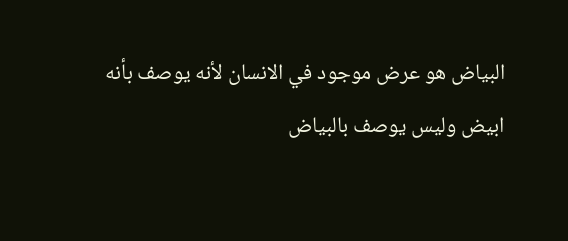البياض هو عرض موجود في الانسان لأنه يوصف بأنه ابيض وليس يوصف بالبياض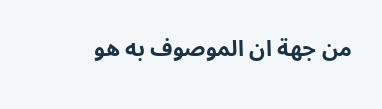من جهة ان الموصوف به هو